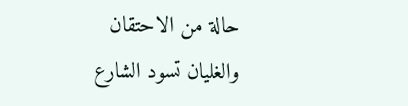حالة من الاحتقان والغليان تسود الشارع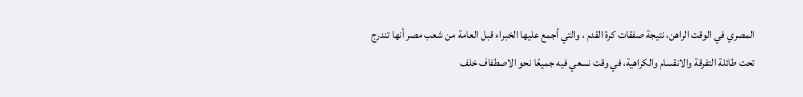المصري في الوقت الراهن، نتيجة صفقات كرة القدم ، والتي أجمع عليها الخبراء قبل العامة من شعب مصر أنها تندرج تحت طائلة التفرقة والانقسام والكراهية، في وقت نسعي فيه جميعًا نحو الاصطفاف خلف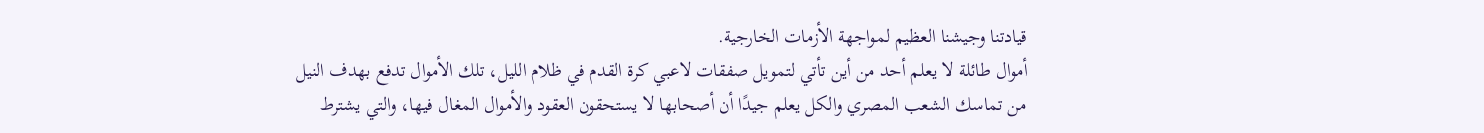قيادتنا وجيشنا العظيم لمواجهة الأزمات الخارجية.
أموال طائلة لا يعلم أحد من أين تأتي لتمويل صفقات لاعبي كرة القدم في ظلام الليل، تلك الأموال تدفع بهدف النيل من تماسك الشعب المصري والكل يعلم جيدًا أن أصحابها لا يستحقون العقود والأموال المغال فيها، والتي يشترط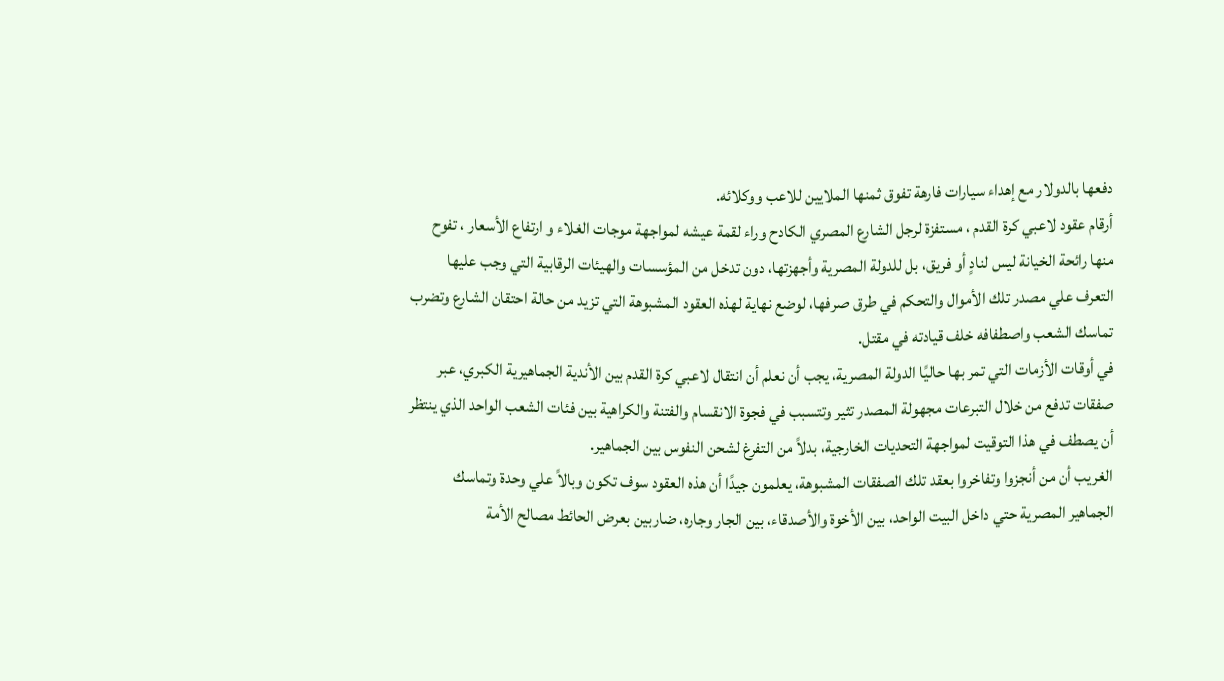دفعها بالدولار مع إهداء سيارات فارهة تفوق ثمنها الملايين للاعب ووكلائه.
أرقام عقود لاعبي كرة القدم ، مستفزة لرجل الشارع المصري الكادح وراء لقمة عيشه لمواجهة موجات الغلاء و ارتفاع الأسعار ، تفوح منها رائحة الخيانة ليس لنادٍ أو فريق، بل للدولة المصرية وأجهزتها، دون تدخل من المؤسسات والهيئات الرقابية التي وجب عليها التعرف علي مصدر تلك الأموال والتحكم في طرق صرفها، لوضع نهاية لهذه العقود المشبوهة التي تزيد من حالة احتقان الشارع وتضرب تماسك الشعب واصطفافه خلف قيادته في مقتل.
في أوقات الأزمات التي تمر بها حاليًا الدولة المصرية، يجب أن نعلم أن انتقال لاعبي كرة القدم بين الأندية الجماهيرية الكبري، عبر صفقات تدفع من خلال التبرعات مجهولة المصدر تثير وتتسبب في فجوة الانقسام والفتنة والكراهية بين فئات الشعب الواحد الذي ينتظر أن يصطف في هذا التوقيت لمواجهة التحديات الخارجية، بدلاً من التفرغ لشحن النفوس بين الجماهير.
الغريب أن من أنجزوا وتفاخروا بعقد تلك الصفقات المشبوهة، يعلمون جيدًا أن هذه العقود سوف تكون وبالاً علي وحدة وتماسك الجماهير المصرية حتي داخل البيت الواحد، بين الأخوة والأصدقاء، بين الجار وجاره، ضاربين بعرض الحائط مصالح الأمة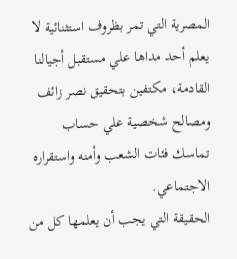المصرية التي تمر بظروف استثنائية لا يعلم أحد مداها علي مستقبل أجيالنا القادمة، مكتفين بتحقيق نصر زائف ومصالح شخصية علي حساب تماسك فئات الشعب وأمنه واستقراره الاجتماعي.
الحقيقة التي يجب أن يعلمها كل من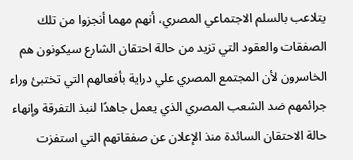يتلاعب بالسلم الاجتماعي المصري، أنهم مهما أنجزوا من تلك الصفقات والعقود التي تزيد من حالة احتقان الشارع سيكونون هم الخاسرون لأن المجتمع المصري علي دراية بأفعالهم التي تختبئ وراء جرائمهم ضد الشعب المصري الذي يعمل جاهدًا لنبذ التفرقة وإنهاء حالة الاحتقان السائدة منذ الإعلان عن صفقاتهم التي استفزت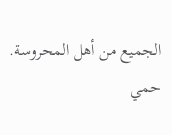الجميع من أهل المحروسة.
حمي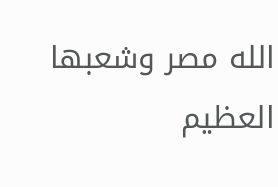الله مصر وشعبها العظيم